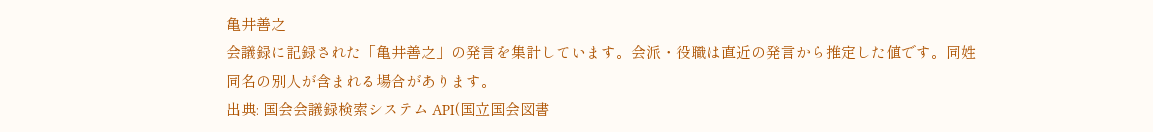亀井善之
会議録に記録された「亀井善之」の発言を集計しています。会派・役職は直近の発言から推定した値です。同姓同名の別人が含まれる場合があります。
出典: 国会会議録検索システム API(国立国会図書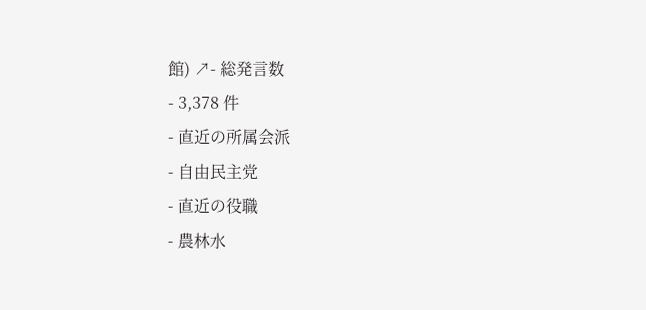館) ↗- 総発言数
- 3,378 件
- 直近の所属会派
- 自由民主党
- 直近の役職
- 農林水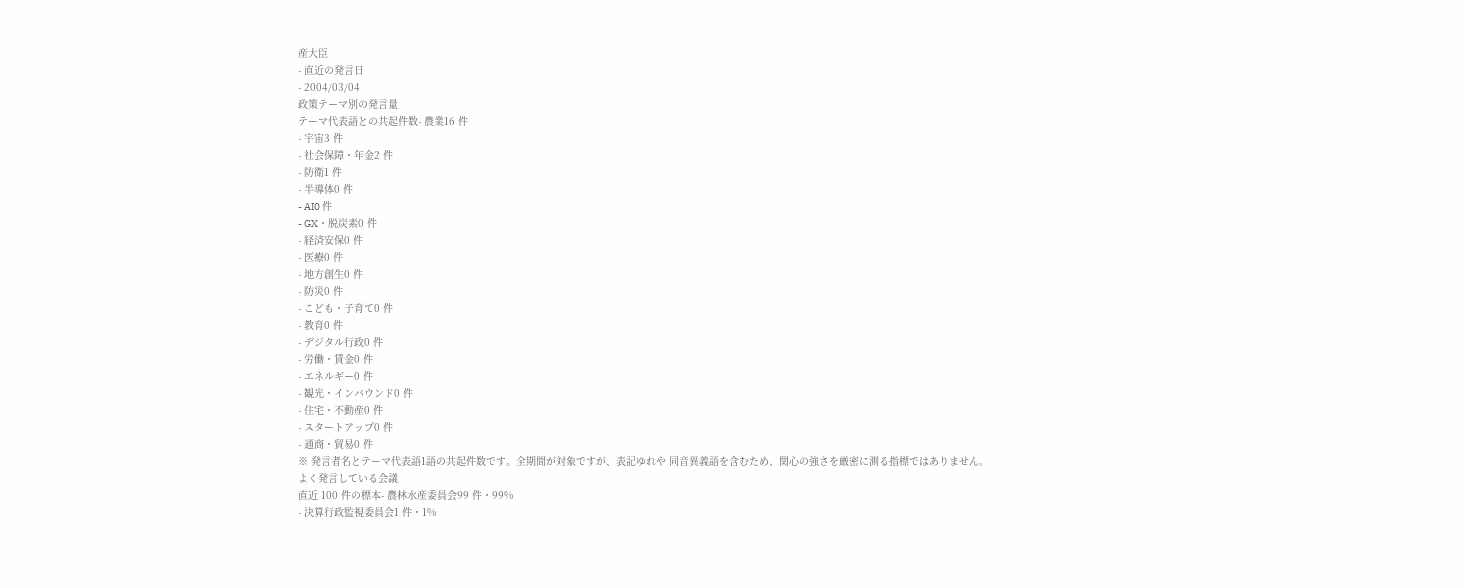産大臣
- 直近の発言日
- 2004/03/04
政策テーマ別の発言量
テーマ代表語との共起件数- 農業16 件
- 宇宙3 件
- 社会保障・年金2 件
- 防衛1 件
- 半導体0 件
- AI0 件
- GX・脱炭素0 件
- 経済安保0 件
- 医療0 件
- 地方創生0 件
- 防災0 件
- こども・子育て0 件
- 教育0 件
- デジタル行政0 件
- 労働・賃金0 件
- エネルギー0 件
- 観光・インバウンド0 件
- 住宅・不動産0 件
- スタートアップ0 件
- 通商・貿易0 件
※ 発言者名とテーマ代表語1語の共起件数です。全期間が対象ですが、表記ゆれや 同音異義語を含むため、関心の強さを厳密に測る指標ではありません。
よく発言している会議
直近 100 件の標本- 農林水産委員会99 件・99%
- 決算行政監視委員会1 件・1%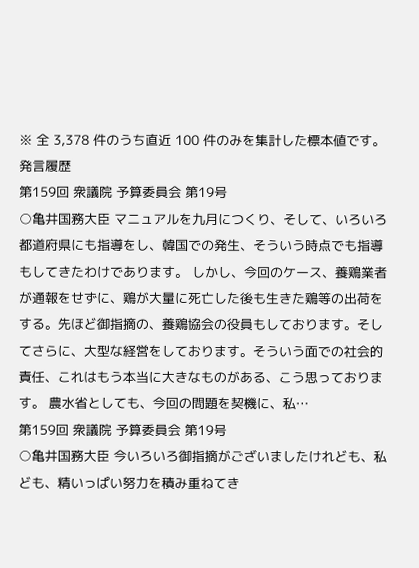※ 全 3,378 件のうち直近 100 件のみを集計した標本値です。
発言履歴
第159回 衆議院 予算委員会 第19号
○亀井国務大臣 マニュアルを九月につくり、そして、いろいろ都道府県にも指導をし、韓国での発生、そういう時点でも指導もしてきたわけであります。 しかし、今回のケース、養鶏業者が通報をせずに、鶏が大量に死亡した後も生きた鶏等の出荷をする。先ほど御指摘の、養鶏協会の役員もしております。そしてさらに、大型な経営をしております。そういう面での社会的責任、これはもう本当に大きなものがある、こう思っております。 農水省としても、今回の問題を契機に、私…
第159回 衆議院 予算委員会 第19号
○亀井国務大臣 今いろいろ御指摘がございましたけれども、私ども、精いっぱい努力を積み重ねてき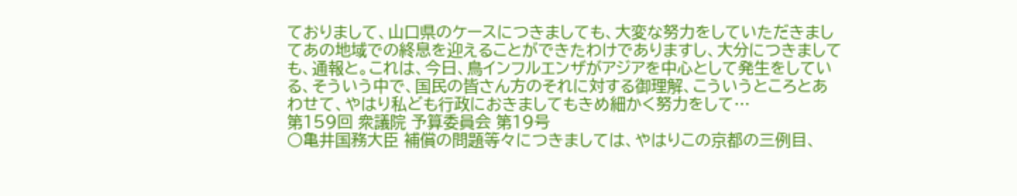ておりまして、山口県のケースにつきましても、大変な努力をしていただきましてあの地域での終息を迎えることができたわけでありますし、大分につきましても、通報と。これは、今日、鳥インフルエンザがアジアを中心として発生をしている、そういう中で、国民の皆さん方のそれに対する御理解、こういうところとあわせて、やはり私ども行政におきましてもきめ細かく努力をして…
第159回 衆議院 予算委員会 第19号
○亀井国務大臣 補償の問題等々につきましては、やはりこの京都の三例目、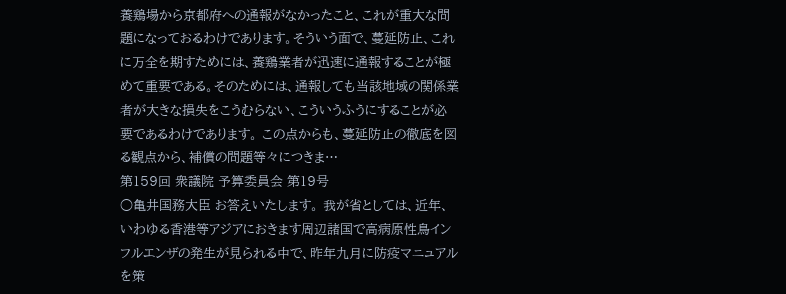養鶏場から京都府への通報がなかったこと、これが重大な問題になっておるわけであります。そういう面で、蔓延防止、これに万全を期すためには、養鶏業者が迅速に通報することが極めて重要である。そのためには、通報しても当該地域の関係業者が大きな損失をこうむらない、こういうふうにすることが必要であるわけであります。 この点からも、蔓延防止の徹底を図る観点から、補償の問題等々につきま…
第159回 衆議院 予算委員会 第19号
○亀井国務大臣 お答えいたします。 我が省としては、近年、いわゆる香港等アジアにおきます周辺諸国で高病原性鳥インフルエンザの発生が見られる中で、昨年九月に防疫マニュアルを策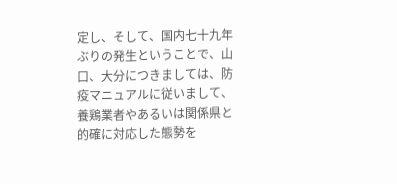定し、そして、国内七十九年ぶりの発生ということで、山口、大分につきましては、防疫マニュアルに従いまして、養鶏業者やあるいは関係県と的確に対応した態勢を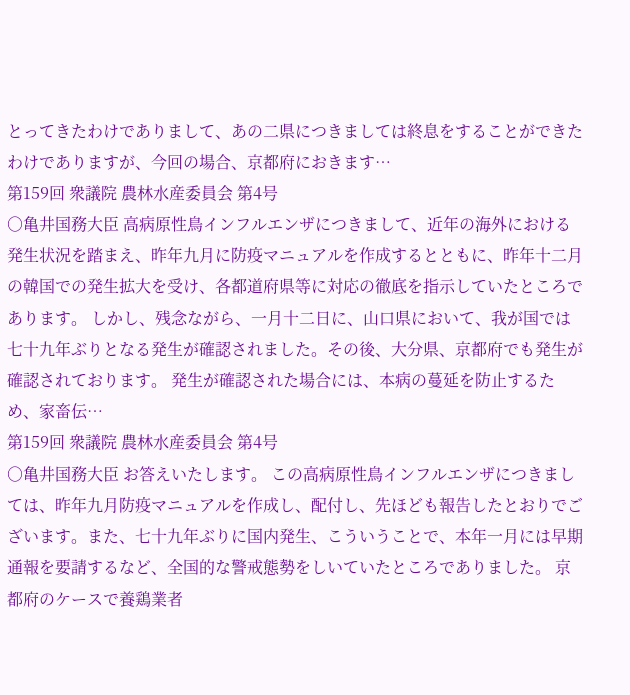とってきたわけでありまして、あの二県につきましては終息をすることができたわけでありますが、今回の場合、京都府におきます…
第159回 衆議院 農林水産委員会 第4号
○亀井国務大臣 高病原性鳥インフルエンザにつきまして、近年の海外における発生状況を踏まえ、昨年九月に防疫マニュアルを作成するとともに、昨年十二月の韓国での発生拡大を受け、各都道府県等に対応の徹底を指示していたところであります。 しかし、残念ながら、一月十二日に、山口県において、我が国では七十九年ぶりとなる発生が確認されました。その後、大分県、京都府でも発生が確認されております。 発生が確認された場合には、本病の蔓延を防止するため、家畜伝…
第159回 衆議院 農林水産委員会 第4号
○亀井国務大臣 お答えいたします。 この高病原性鳥インフルエンザにつきましては、昨年九月防疫マニュアルを作成し、配付し、先ほども報告したとおりでございます。また、七十九年ぶりに国内発生、こういうことで、本年一月には早期通報を要請するなど、全国的な警戒態勢をしいていたところでありました。 京都府のケースで養鶏業者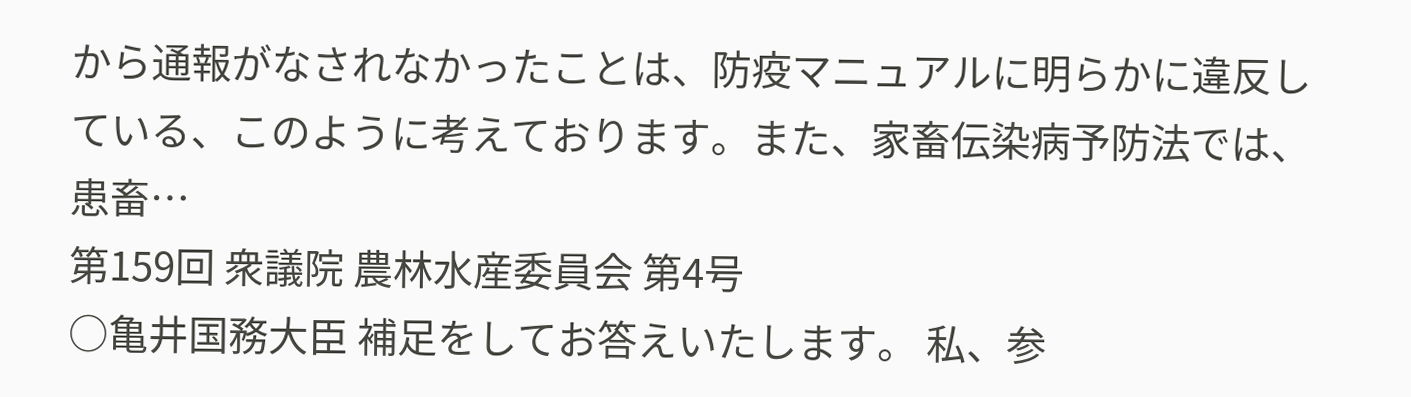から通報がなされなかったことは、防疫マニュアルに明らかに違反している、このように考えております。また、家畜伝染病予防法では、患畜…
第159回 衆議院 農林水産委員会 第4号
○亀井国務大臣 補足をしてお答えいたします。 私、参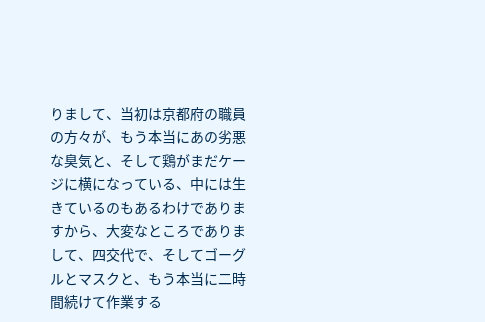りまして、当初は京都府の職員の方々が、もう本当にあの劣悪な臭気と、そして鶏がまだケージに横になっている、中には生きているのもあるわけでありますから、大変なところでありまして、四交代で、そしてゴーグルとマスクと、もう本当に二時間続けて作業する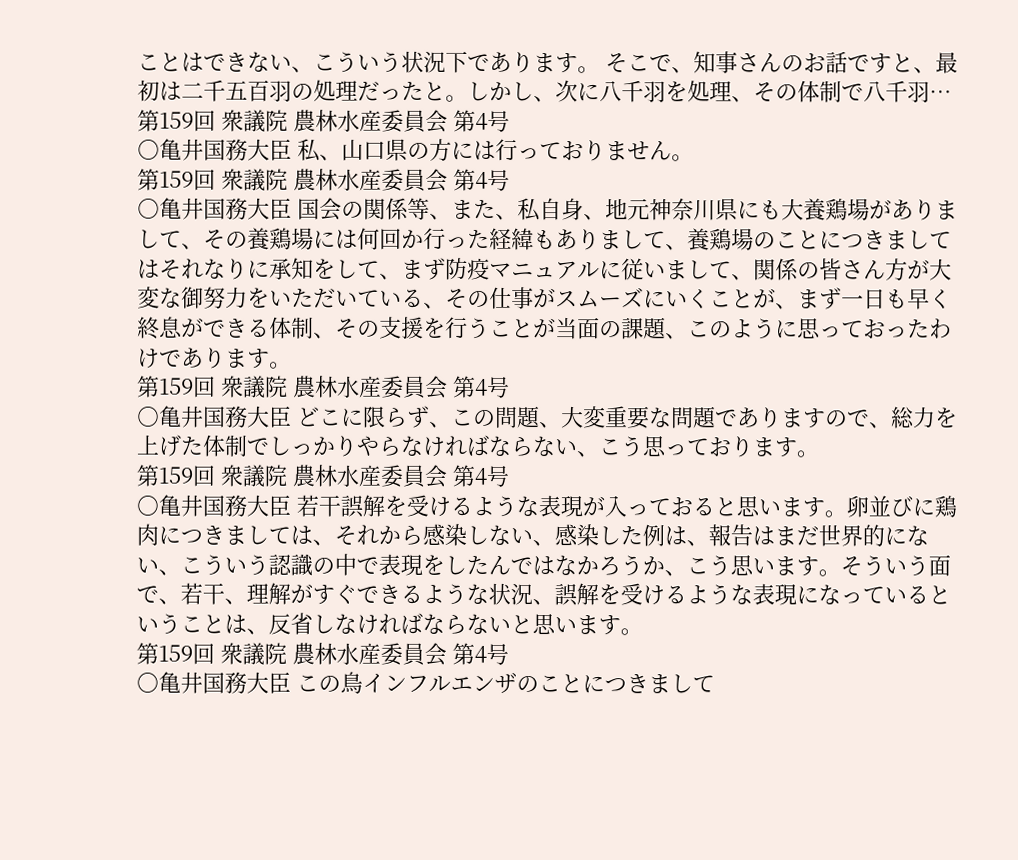ことはできない、こういう状況下であります。 そこで、知事さんのお話ですと、最初は二千五百羽の処理だったと。しかし、次に八千羽を処理、その体制で八千羽…
第159回 衆議院 農林水産委員会 第4号
○亀井国務大臣 私、山口県の方には行っておりません。
第159回 衆議院 農林水産委員会 第4号
○亀井国務大臣 国会の関係等、また、私自身、地元神奈川県にも大養鶏場がありまして、その養鶏場には何回か行った経緯もありまして、養鶏場のことにつきましてはそれなりに承知をして、まず防疫マニュアルに従いまして、関係の皆さん方が大変な御努力をいただいている、その仕事がスムーズにいくことが、まず一日も早く終息ができる体制、その支援を行うことが当面の課題、このように思っておったわけであります。
第159回 衆議院 農林水産委員会 第4号
○亀井国務大臣 どこに限らず、この問題、大変重要な問題でありますので、総力を上げた体制でしっかりやらなければならない、こう思っております。
第159回 衆議院 農林水産委員会 第4号
○亀井国務大臣 若干誤解を受けるような表現が入っておると思います。卵並びに鶏肉につきましては、それから感染しない、感染した例は、報告はまだ世界的にない、こういう認識の中で表現をしたんではなかろうか、こう思います。そういう面で、若干、理解がすぐできるような状況、誤解を受けるような表現になっているということは、反省しなければならないと思います。
第159回 衆議院 農林水産委員会 第4号
○亀井国務大臣 この鳥インフルエンザのことにつきまして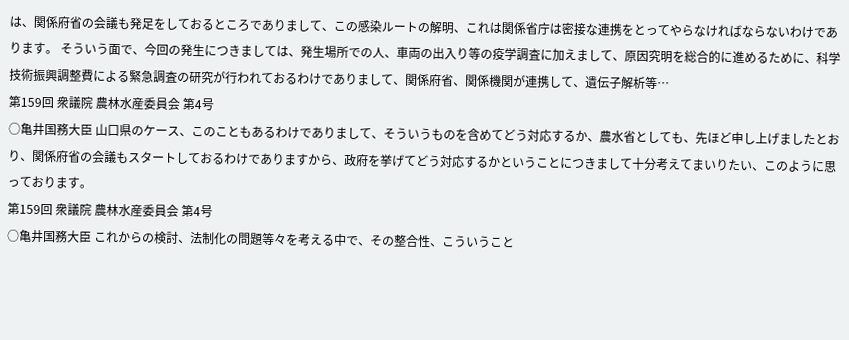は、関係府省の会議も発足をしておるところでありまして、この感染ルートの解明、これは関係省庁は密接な連携をとってやらなければならないわけであります。 そういう面で、今回の発生につきましては、発生場所での人、車両の出入り等の疫学調査に加えまして、原因究明を総合的に進めるために、科学技術振興調整費による緊急調査の研究が行われておるわけでありまして、関係府省、関係機関が連携して、遺伝子解析等…
第159回 衆議院 農林水産委員会 第4号
○亀井国務大臣 山口県のケース、このこともあるわけでありまして、そういうものを含めてどう対応するか、農水省としても、先ほど申し上げましたとおり、関係府省の会議もスタートしておるわけでありますから、政府を挙げてどう対応するかということにつきまして十分考えてまいりたい、このように思っております。
第159回 衆議院 農林水産委員会 第4号
○亀井国務大臣 これからの検討、法制化の問題等々を考える中で、その整合性、こういうこと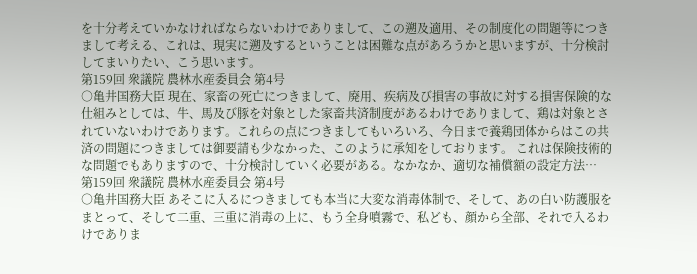を十分考えていかなければならないわけでありまして、この遡及適用、その制度化の問題等につきまして考える、これは、現実に遡及するということは困難な点があろうかと思いますが、十分検討してまいりたい、こう思います。
第159回 衆議院 農林水産委員会 第4号
○亀井国務大臣 現在、家畜の死亡につきまして、廃用、疾病及び損害の事故に対する損害保険的な仕組みとしては、牛、馬及び豚を対象とした家畜共済制度があるわけでありまして、鶏は対象とされていないわけであります。これらの点につきましてもいろいろ、今日まで養鶏団体からはこの共済の問題につきましては御要請も少なかった、このように承知をしております。 これは保険技術的な問題でもありますので、十分検討していく必要がある。なかなか、適切な補償額の設定方法…
第159回 衆議院 農林水産委員会 第4号
○亀井国務大臣 あそこに入るにつきましても本当に大変な消毒体制で、そして、あの白い防護服をまとって、そして二重、三重に消毒の上に、もう全身噴霧で、私ども、顔から全部、それで入るわけでありま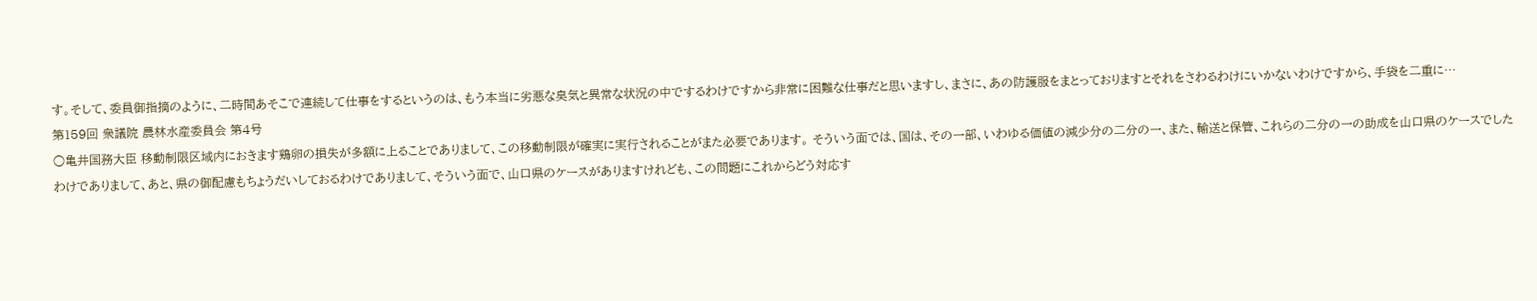す。そして、委員御指摘のように、二時間あそこで連続して仕事をするというのは、もう本当に劣悪な臭気と異常な状況の中でするわけですから非常に困難な仕事だと思いますし、まさに、あの防護服をまとっておりますとそれをさわるわけにいかないわけですから、手袋を二重に…
第159回 衆議院 農林水産委員会 第4号
○亀井国務大臣 移動制限区域内におきます鶏卵の損失が多額に上ることでありまして、この移動制限が確実に実行されることがまた必要であります。 そういう面では、国は、その一部、いわゆる価値の減少分の二分の一、また、輸送と保管、これらの二分の一の助成を山口県のケースでしたわけでありまして、あと、県の御配慮もちょうだいしておるわけでありまして、そういう面で、山口県のケースがありますけれども、この問題にこれからどう対応す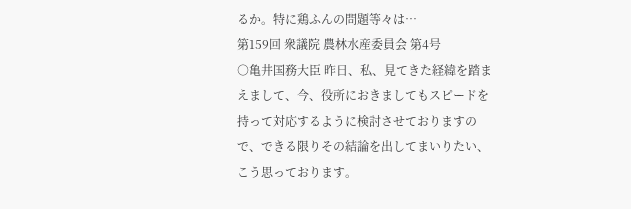るか。特に鶏ふんの問題等々は…
第159回 衆議院 農林水産委員会 第4号
○亀井国務大臣 昨日、私、見てきた経緯を踏まえまして、今、役所におきましてもスピードを持って対応するように検討させておりますので、できる限りその結論を出してまいりたい、こう思っております。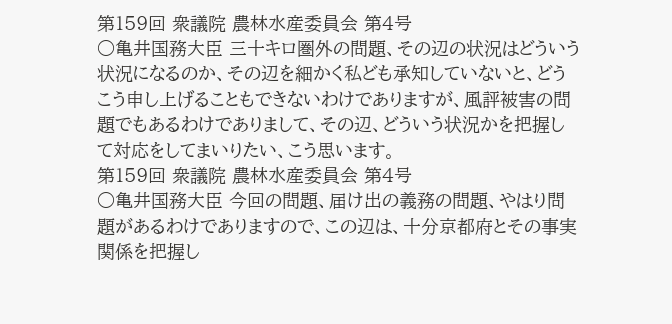第159回 衆議院 農林水産委員会 第4号
○亀井国務大臣 三十キロ圏外の問題、その辺の状況はどういう状況になるのか、その辺を細かく私ども承知していないと、どうこう申し上げることもできないわけでありますが、風評被害の問題でもあるわけでありまして、その辺、どういう状況かを把握して対応をしてまいりたい、こう思います。
第159回 衆議院 農林水産委員会 第4号
○亀井国務大臣 今回の問題、届け出の義務の問題、やはり問題があるわけでありますので、この辺は、十分京都府とその事実関係を把握し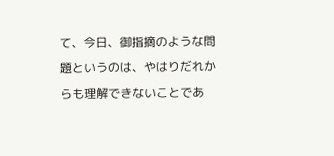て、今日、御指摘のような問題というのは、やはりだれからも理解できないことであ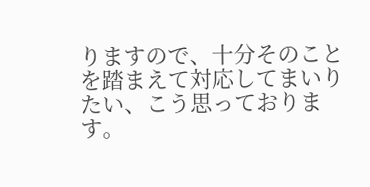りますので、十分そのことを踏まえて対応してまいりたい、こう思っております。